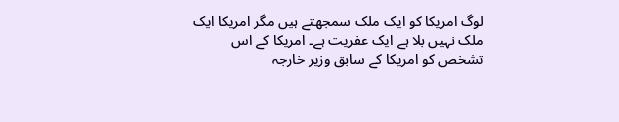لوگ امریکا کو ایک ملک سمجھتے ہیں مگر امریکا ایک ملک نہیں بلا ہے ایک عفریت ہے۔ امریکا کے اس تشخص کو امریکا کے سابق وزیر خارجہ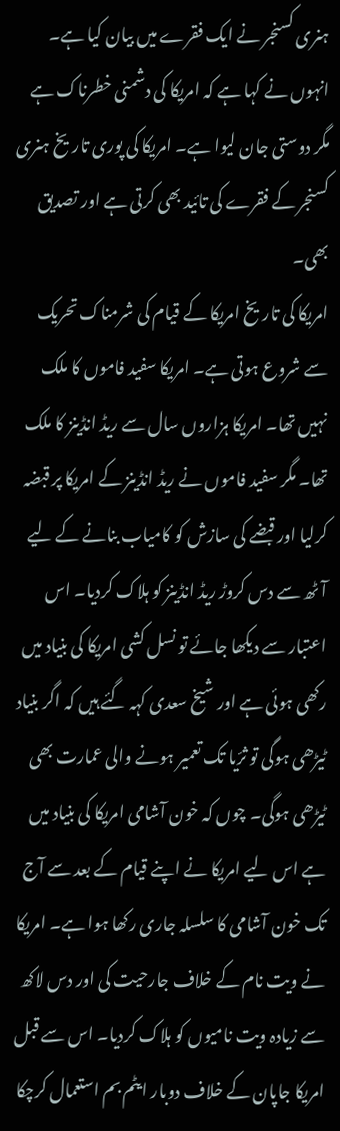ہنری کسنجر نے ایک فقرے میں بیان کیا ہے۔ انہوں نے کہا ہے کہ امریکا کی دشمنی خطرناک ہے مگر دوستی جان لیوا ہے۔ امریکا کی پوری تاریخ ہنری کسنجر کے فقرے کی تائید بھی کرتی ہے اور تصدیق بھی۔
امریکا کی تاریخ امریکا کے قیام کی شرمناک تحریک سے شروع ہوتی ہے۔ امریکا سفید فاموں کا ملک نہیں تھا۔ امریکا ہزاروں سال سے ریڈ انڈینز کا ملک تھا۔ مگر سفید فاموں نے ریڈ انڈینز کے امریکا پر قبضہ کرلیا اور قبضے کی سازش کو کامیاب بنانے کے لیے آٹھ سے دس کروڑ ریڈ انڈینز کو ہلاک کردیا۔ اس اعتبار سے دیکھا جائے تو نسل کشی امریکا کی بنیاد میں رکھی ہوئی ہے اور شیخ سعدی کہہ گئے ہیں کہ اگر بنیاد ٹیڑھی ہوگی تو ثرّیا تک تعمیر ہونے والی عمارت بھی ٹیڑھی ہوگی۔ چوں کہ خون آشامی امریکا کی بنیاد میں ہے اس لیے امریکا نے اپنے قیام کے بعد سے آج تک خون آشامی کا سلسلہ جاری رکھا ہوا ہے۔ امریکا نے ویت نام کے خلاف جارحیت کی اور دس لاکھ سے زیادہ ویت نامیوں کو ہلاک کردیا۔ اس سے قبل امریکا جاپان کے خلاف دوبار ایٹم بم استعمال کرچکا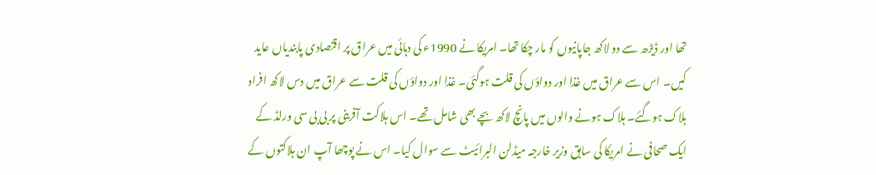تھا اور ڈیڑھ سے دو لاکھ جاپانیوں کو مار چکا تھا۔ امریکا نے 1990ء کی دہائی میں عراق پر اقتصادی پابندیاں عاید کیں۔ اس سے عراق میں غذا اور دواؤں کی قلت ہوگئی۔ غذا اور دواؤں کی قلت سے عراق میں دس لاکھ افراد ہلاک ہوگئے۔ ہلاک ہونے والوں میں پانچ لاکھ بچے بھی شامل تھے۔ اس ہلاکت آفرینی پر بی بی سی ورلڈ کے ایک صحافی نے امریکا کی سابق وزیر خارجہ میڈلن البرائیٹ سے سوال کیا۔ اس نے پوچھا آپ ان ہلاکتوں کے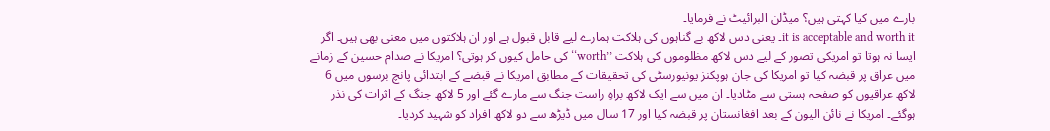بارے میں کیا کہتی ہیں؟ میڈلن البرائیٹ نے فرمایا۔
it is acceptable and worth it۔ یعنی دس لاکھ بے گناہوں کی ہلاکت ہمارے لیے قابل قبول ہے اور ان ہلاکتوں میں معنی بھی ہیں۔ اگر ایسا نہ ہوتا تو امریکی تصور کے لیے دس لاکھ مظلوموں کی ہلاکت ’’worth‘‘ کی حامل کیوں کر ہوتی؟ امریکا نے صدام حسین کے زمانے میں عراق پر قبضہ کیا تو امریکا کی جان ہوپکنز یونیورسٹی کی تحقیقات کے مطابق امریکا نے قبضے کے ابتدائی پانچ برسوں میں 6 لاکھ عراقیوں کو صفحہ ہستی سے مٹادیا۔ ان میں سے ایک لاکھ براہِ راست جنگ سے مارے گئے اور 5 لاکھ جنگ کے اثرات کی نذر ہوگئے۔ امریکا نے نائن الیون کے بعد افغانستان پر قبضہ کیا اور 17 سال میں ڈیڑھ سے دو لاکھ افراد کو شہید کردیا۔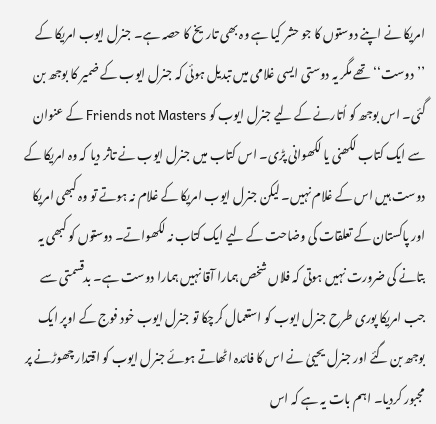امریکا نے اپنے دوستوں کا جو حشر کیا ہے وہ بھی تاریخ کا حصہ ہے۔ جنرل ایوب امریکا کے ’’دوست‘‘ تھے مگر یہ دوستی ایسی غلامی میں تبدیل ہوئی کہ جنرل ایوب کے ضمیر کا بوجھ بن گئی۔ اس بوجھ کو اُتارنے کے لیے جنرل ایوب کو Friends not Masters کے عنوان سے ایک کتاب لکھنی یا لکھوانی پڑی۔ اس کتاب میں جنرل ایوب نے تاثر دیا کہ وہ امریکا کے دوست ہیں اس کے غلام نہیں۔ لیکن جنرل ایوب امریکا کے غلام نہ ہوتے تو وہ کبھی امریکا اور پاکستان کے تعلقات کی وضاحت کے لیے ایک کتاب نہ لکھواتے۔ دوستوں کو کبھی یہ بتانے کی ضرورت نہیں ہوتی کہ فلاں شخص ہمارا آقا نہیں ہمارا دوست ہے۔ بدقسمتی سے جب امریکا پوری طرح جنرل ایوب کو استعمال کرچکا تو جنرل ایوب خود فوج کے اوپر ایک بوجھ بن گئے اور جنرل یحییٰ نے اس کا فائدہ اٹھاتے ہوئے جنرل ایوب کو اقتدار چھوڑنے پر مجبور کردیا۔ اہم بات یہ ہے کہ اس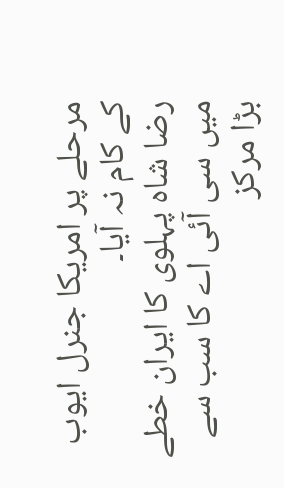مرحلے پر امریکا جنرل ایوب کے کام نہ آیا۔
رضا شاہ پہلوی کا ایران خطے میں سی آئی اے کا سب سے بڑا مرکز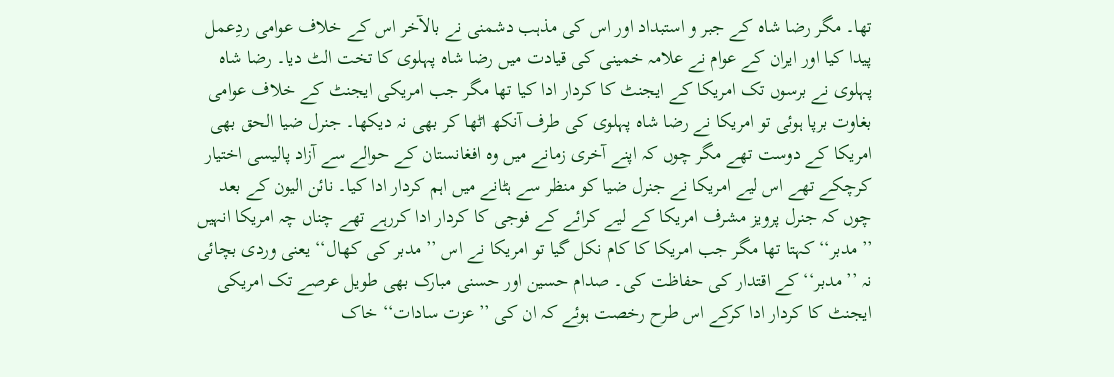تھا۔ مگر رضا شاہ کے جبر و استبداد اور اس کی مذہب دشمنی نے بالآخر اس کے خلاف عوامی ردِعمل پیدا کیا اور ایران کے عوام نے علامہ خمینی کی قیادت میں رضا شاہ پہلوی کا تخت الٹ دیا۔ رضا شاہ پہلوی نے برسوں تک امریکا کے ایجنٹ کا کردار ادا کیا تھا مگر جب امریکی ایجنٹ کے خلاف عوامی بغاوت برپا ہوئی تو امریکا نے رضا شاہ پہلوی کی طرف آنکھ اٹھا کر بھی نہ دیکھا۔ جنرل ضیا الحق بھی امریکا کے دوست تھے مگر چوں کہ اپنے آخری زمانے میں وہ افغانستان کے حوالے سے آزاد پالیسی اختیار کرچکے تھے اس لیے امریکا نے جنرل ضیا کو منظر سے ہٹانے میں اہم کردار ادا کیا۔ نائن الیون کے بعد چوں کہ جنرل پرویز مشرف امریکا کے لیے کرائے کے فوجی کا کردار ادا کررہے تھے چناں چہ امریکا انہیں ’’مدبر‘‘ کہتا تھا مگر جب امریکا کا کام نکل گیا تو امریکا نے اس ’’مدبر کی کھال‘‘ یعنی وردی بچائی نہ ’’مدبر‘‘ کے اقتدار کی حفاظت کی۔ صدام حسین اور حسنی مبارک بھی طویل عرصے تک امریکی ایجنٹ کا کردار ادا کرکے اس طرح رخصت ہوئے کہ ان کی ’’عزت سادات‘‘ خاک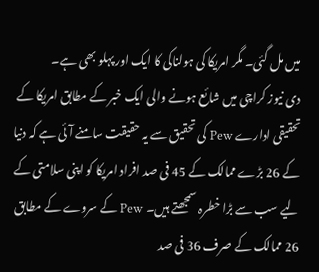میں مل گئی۔ مگر امریکا کی ہولناکی کا ایک اور پہلو بھی ہے۔
دی نیوز کراچی میں شائع ہونے والی ایک خبر کے مطابق امریکا کے تحقیقی ادارے Pew کی تحقیق سے یہ حقیقت سامنے آئی ہے کہ دنیا کے 26 بڑے ممالک کے 45 فی صد افراد امریکا کو اپنی سلامتی کے لیے سب سے بڑا خطرہ سمجھتے ہیں۔ Pew کے سروے کے مطابق 26 ممالک کے صرف 36 فی صد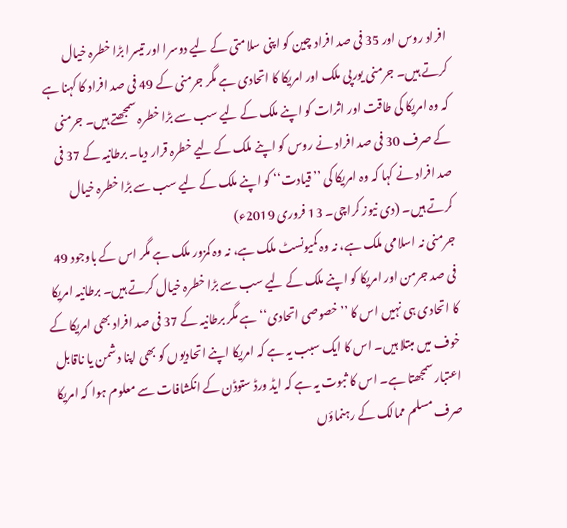افراد روس اور 35 فی صد افراد چین کو اپنی سلامتی کے لیے دوسرا اور تیسرا بڑا خطرہ خیال کرتے ہیں۔ جرمنی یورپی ملک اور امریکا کا اتحادی ہے مگر جرمنی کے 49 فی صد افراد کا کہنا ہے کہ وہ امریکا کی طاقت اور اثرات کو اپنے ملک کے لیے سب سے بڑا خطرہ سمجھتے ہیں۔ جرمنی کے صرف 30 فی صد افراد نے روس کو اپنے ملک کے لیے خطرہ قرار دیا۔ برطانیہ کے 37 فی صد افراد نے کہا کہ وہ امریکا کی ’’قیادت‘‘ کو اپنے ملک کے لیے سب سے بڑا خطرہ خیال کرتے ہیں۔ (دی نیوز کراچی۔ 13 فروری 2019ء)
جرمنی نہ اسلامی ملک ہے، نہ وہ کمیونسٹ ملک ہے، نہ وہ کمزور ملک ہے مگر اس کے باوجود 49 فی صد جرمن اور امریکا کو اپنے ملک کے لیے سب سے بڑا خطرہ خیال کرتے ہیں۔ برطانیہ امریکا کا اتحادی ہی نہیں اس کا ’’خصوصی اتحادی‘‘ ہے مگر برطانیہ کے 37 فی صد افراد بھی امریکا کے خوف میں مبتلا ہیں۔ اس کا ایک سبب یہ ہے کہ امریکا اپنے اتحادیوں کو بھی اپنا دشمن یا ناقابل اعتبار سمجھتا ہے۔ اس کا ثبوت یہ ہے کہ ایڈ ورڈ ستوڈن کے انکشافات سے معلوم ہوا کہ امریکا صرف مسلم ممالک کے رہنماؤں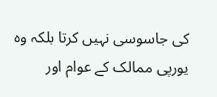کی جاسوسی نہیں کرتا بلکہ وہ یورپی ممالک کے عوام اور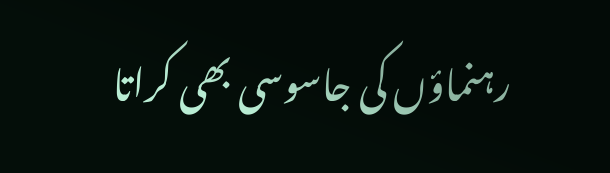رہنماؤں کی جاسوسی بھی کراتا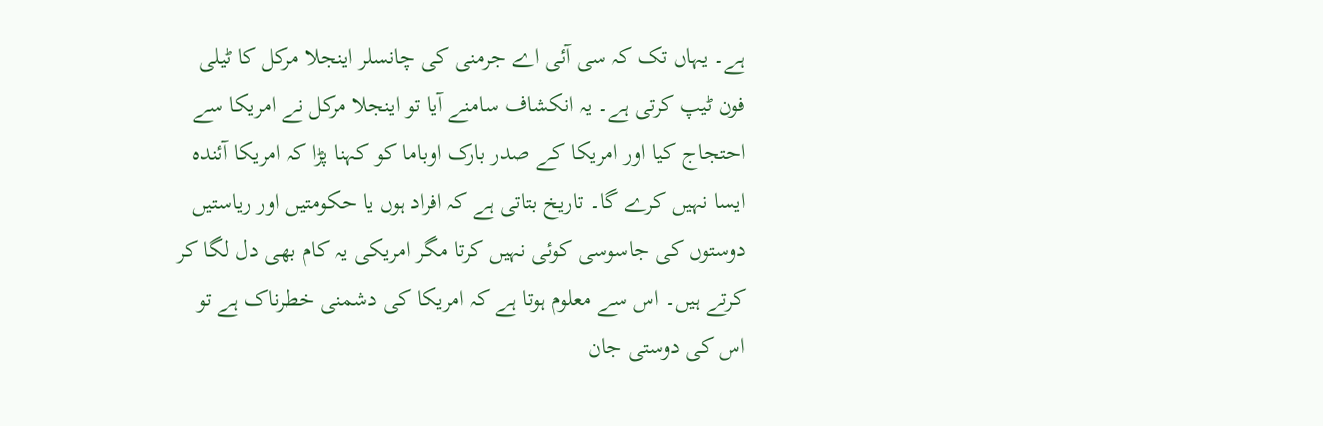ہے۔ یہاں تک کہ سی آئی اے جرمنی کی چانسلر اینجلا مرکل کا ٹیلی فون ٹیپ کرتی ہے۔ یہ انکشاف سامنے آیا تو اینجلا مرکل نے امریکا سے احتجاج کیا اور امریکا کے صدر بارک اوباما کو کہنا پڑا کہ امریکا آئندہ ایسا نہیں کرے گا۔ تاریخ بتاتی ہے کہ افراد ہوں یا حکومتیں اور ریاستیں دوستوں کی جاسوسی کوئی نہیں کرتا مگر امریکی یہ کام بھی دل لگا کر کرتے ہیں۔ اس سے معلوم ہوتا ہے کہ امریکا کی دشمنی خطرناک ہے تو اس کی دوستی جان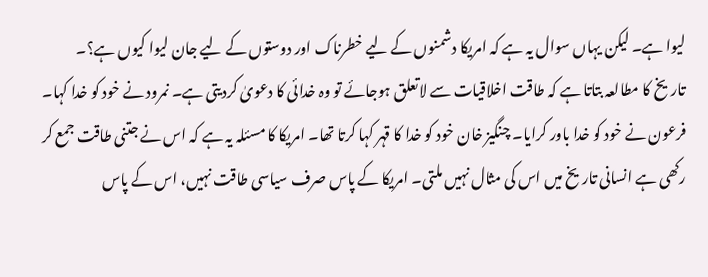لیوا ہے۔ لیکن یہاں سوال یہ ہے کہ امریکا دشمنوں کے لیے خطرناک اور دوستوں کے لیے جان لیوا کیوں ہے؟۔
تاریخ کا مطالعہ بتاتا ہے کہ طاقت اخلاقیات سے لاتعلق ہوجائے تو وہ خدائی کا دعویٰ کردیتی ہے۔ نمرود نے خود کو خدا کہا۔ فرعون نے خود کو خدا باور کرایا۔ چنگیز خان خود کو خدا کا قہر کہا کرتا تھا۔ امریکا کا مسئلہ یہ ہے کہ اس نے جتنی طاقت جمع کر رکھی ہے انسانی تاریخ میں اس کی مثال نہیں ملتی۔ امریکا کے پاس صرف سیاسی طاقت نہیں، اس کے پاس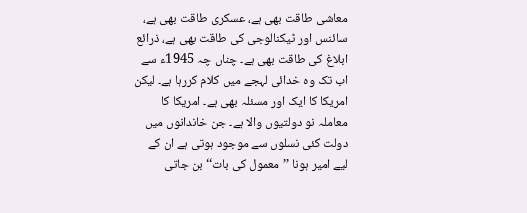معاشی طاقت بھی ہے، عسکری طاقت بھی ہے، سائنس اور ٹیکنالوجی کی طاقت بھی ہے، ذرائع ابلاغ کی طاقت بھی ہے۔ چناں چہ 1945ء سے اب تک وہ خدائی لہجے میں کلام کررہا ہے۔ لیکن امریکا کا ایک اور مسئلہ بھی ہے۔ امریکا کا معاملہ نو دولتیوں والا ہے۔ جن خاندانوں میں دولت کئی نسلوں سے موجود ہوتی ہے ان کے لیے امیر ہونا ’’معمول کی بات‘‘ بن جاتی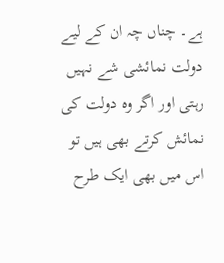ہے۔ چناں چہ ان کے لیے دولت نمائشی شے نہیں رہتی اور اگر وہ دولت کی نمائش کرتے بھی ہیں تو اس میں بھی ایک طرح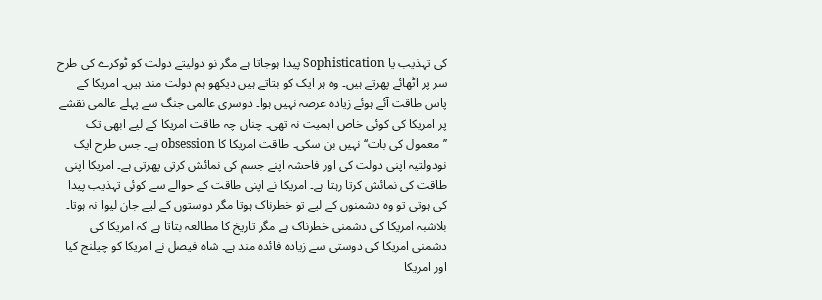کی تہذیب یا Sophistication پیدا ہوجاتا ہے مگر نو دولیتے دولت کو ٹوکرے کی طرح سر پر اٹھائے پھرتے ہیں۔ وہ ہر ایک کو بتاتے ہیں دیکھو ہم دولت مند ہیں۔ امریکا کے پاس طاقت آئے ہوئے زیادہ عرصہ نہیں ہوا۔ دوسری عالمی جنگ سے پہلے عالمی نقشے پر امریکا کی کوئی خاص اہمیت نہ تھی۔ چناں چہ طاقت امریکا کے لیے ابھی تک ’’معمول کی بات‘‘ نہیں بن سکی۔ طاقت امریکا کا obsession ہے۔ جس طرح ایک نودولتیہ اپنی دولت کی اور فاحشہ اپنے جسم کی نمائش کرتی پھرتی ہے۔ امریکا اپنی طاقت کی نمائش کرتا رہتا ہے۔ امریکا نے اپنی طاقت کے حوالے سے کوئی تہذیب پیدا کی ہوتی تو وہ دشمنوں کے لیے تو خطرناک ہوتا مگر دوستوں کے لیے جان لیوا نہ ہوتا۔
بلاشبہ امریکا کی دشمنی خطرناک ہے مگر تاریخ کا مطالعہ بتاتا ہے کہ امریکا کی دشمنی امریکا کی دوستی سے زیادہ فائدہ مند ہے۔ شاہ فیصل نے امریکا کو چیلنج کیا اور امریکا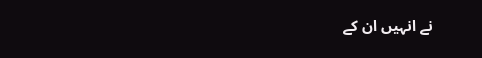نے انہیں ان کے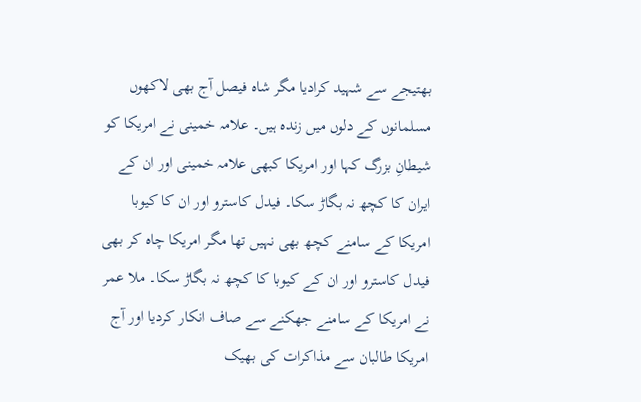بھتیجے سے شہید کرادیا مگر شاہ فیصل آج بھی لاکھوں مسلمانوں کے دلوں میں زندہ ہیں۔ علامہ خمینی نے امریکا کو شیطانِ بزرگ کہا اور امریکا کبھی علامہ خمینی اور ان کے ایران کا کچھ نہ بگاڑ سکا۔ فیدل کاسترو اور ان کا کیوبا امریکا کے سامنے کچھ بھی نہیں تھا مگر امریکا چاہ کر بھی فیدل کاسترو اور ان کے کیوبا کا کچھ نہ بگاڑ سکا۔ ملا عمر نے امریکا کے سامنے جھکنے سے صاف انکار کردیا اور آج امریکا طالبان سے مذاکرات کی بھیک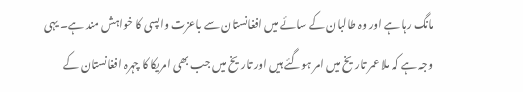مانگ رہا ہے اور وہ طالبان کے سائے میں افغانستان سے باعزت واپسی کا خواہش مند ہے۔ یہی وجہ ہے کہ ملا عمر تاریخ میں امر ہوگئے ہیں اور تاریخ میں جب بھی امریکا کا چہرہ افغانستان کے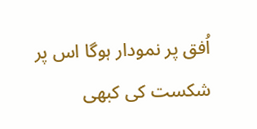اُفق پر نمودار ہوگا اس پر شکست کی کبھی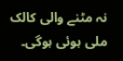نہ مٹنے والی کالک ملی ہوئی ہوگی۔